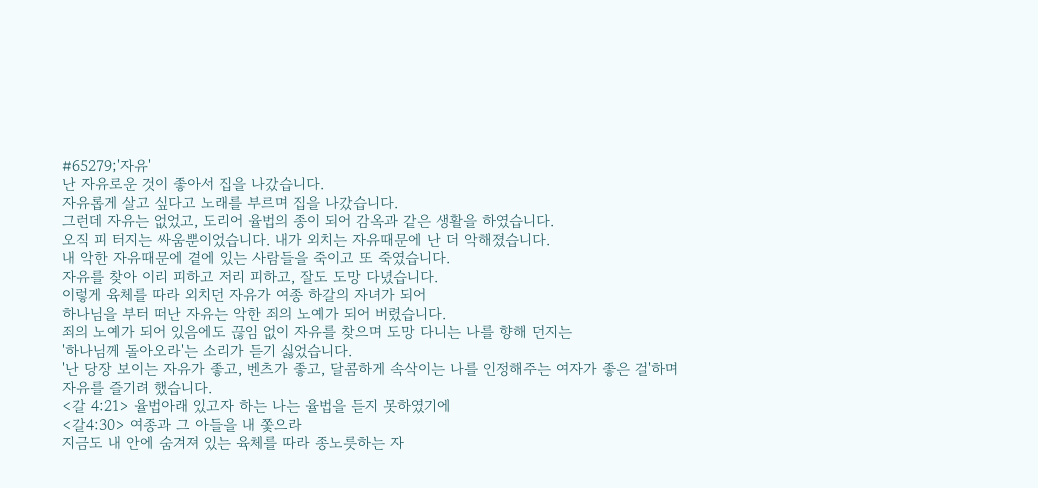#65279;'자유'
난 자유로운 것이 좋아서 집을 나갔습니다.
자유롭게 살고 싶다고 노래를 부르며 집을 나갔습니다.
그런데 자유는 없었고, 도리어 율법의 종이 되어 감옥과 같은 생활을 하였습니다.
오직 피 터지는 싸움뿐이었습니다. 내가 외치는 자유때문에 난 더 악해졌습니다.
내 악한 자유때문에 곁에 있는 사람들을 죽이고 또 죽였습니다.
자유를 찾아 이리 피하고 저리 피하고, 잘도 도망 다녔습니다.
이렇게 육체를 따라 외치던 자유가 여종 하갈의 자녀가 되어
하나님을 부터 떠난 자유는 악한 죄의 노예가 되어 버렸습니다.
죄의 노예가 되어 있음에도 끊임 없이 자유를 찾으며 도망 다니는 나를 향해 던지는
'하나님께 돌아오라'는 소리가 듣기 싫었습니다.
'난 당장 보이는 자유가 좋고, 벤츠가 좋고, 달콤하게 속삭이는 나를 인정해주는 여자가 좋은 걸'하며
자유를 즐기려 했습니다.
<갈 4:21> 율법아래 있고자 하는 나는 율법을 듣지 못하였기에
<갈4:30> 여종과 그 아들을 내 쫓으라
지금도 내 안에 숨겨져 있는 육체를 따라 종노릇하는 자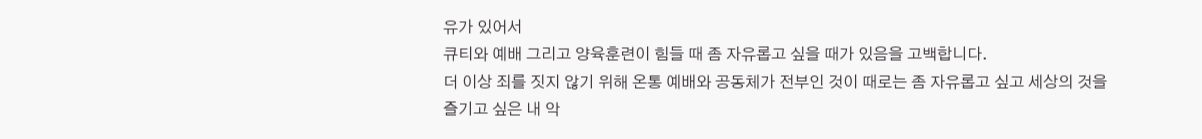유가 있어서
큐티와 예배 그리고 양육훈련이 힘들 때 좀 자유롭고 싶을 때가 있음을 고백합니다.
더 이상 죄를 짓지 않기 위해 온통 예배와 공동체가 전부인 것이 때로는 좀 자유롭고 싶고 세상의 것을
즐기고 싶은 내 악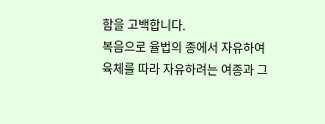함을 고백합니다.
복음으로 율법의 종에서 자유하여 육체를 따라 자유하려는 여종과 그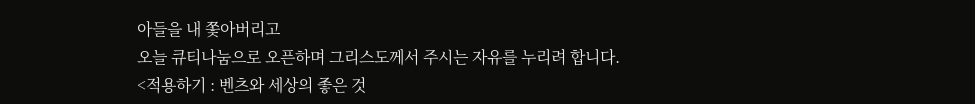아들을 내 쫓아버리고
오늘 큐티나눔으로 오픈하며 그리스도께서 주시는 자유를 누리려 합니다.
<적용하기 : 벤츠와 세상의 좋은 것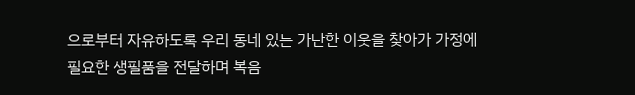으로부터 자유하도록 우리 동네 있는 가난한 이웃을 찾아가 가정에
필요한 생필품을 전달하며 복음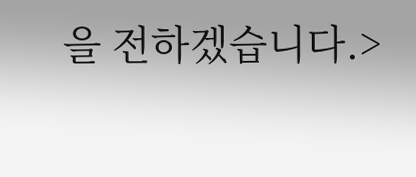을 전하겠습니다.>